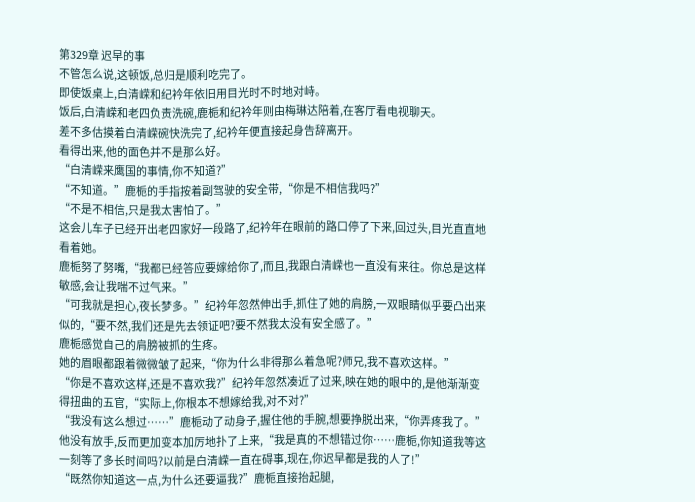第329章 迟早的事
不管怎么说,这顿饭,总归是顺利吃完了。
即使饭桌上,白清嵘和纪衿年依旧用目光时不时地对峙。
饭后,白清嵘和老四负责洗碗,鹿栀和纪衿年则由梅琳达陪着,在客厅看电视聊天。
差不多估摸着白清嵘碗快洗完了,纪衿年便直接起身告辞离开。
看得出来,他的面色并不是那么好。
“白清嵘来鹰国的事情,你不知道?”
“不知道。”鹿栀的手指按着副驾驶的安全带,“你是不相信我吗?”
“不是不相信,只是我太害怕了。”
这会儿车子已经开出老四家好一段路了,纪衿年在眼前的路口停了下来,回过头,目光直直地看着她。
鹿栀努了努嘴,“我都已经答应要嫁给你了,而且,我跟白清嵘也一直没有来往。你总是这样敏感,会让我喘不过气来。”
“可我就是担心,夜长梦多。”纪衿年忽然伸出手,抓住了她的肩膀,一双眼睛似乎要凸出来似的,“要不然,我们还是先去领证吧?要不然我太没有安全感了。”
鹿栀感觉自己的肩膀被抓的生疼。
她的眉眼都跟着微微皱了起来,“你为什么非得那么着急呢?师兄,我不喜欢这样。”
“你是不喜欢这样,还是不喜欢我?”纪衿年忽然凑近了过来,映在她的眼中的,是他渐渐变得扭曲的五官,“实际上,你根本不想嫁给我,对不对?”
“我没有这么想过……”鹿栀动了动身子,握住他的手腕,想要挣脱出来,“你弄疼我了。”
他没有放手,反而更加变本加厉地扑了上来,“我是真的不想错过你……鹿栀,你知道我等这一刻等了多长时间吗?以前是白清嵘一直在碍事,现在,你迟早都是我的人了!”
“既然你知道这一点,为什么还要逼我?”鹿栀直接抬起腿,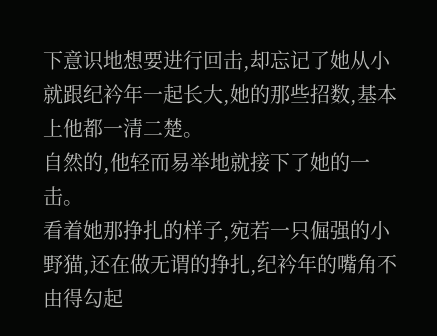下意识地想要进行回击,却忘记了她从小就跟纪衿年一起长大,她的那些招数,基本上他都一清二楚。
自然的,他轻而易举地就接下了她的一击。
看着她那挣扎的样子,宛若一只倔强的小野猫,还在做无谓的挣扎,纪衿年的嘴角不由得勾起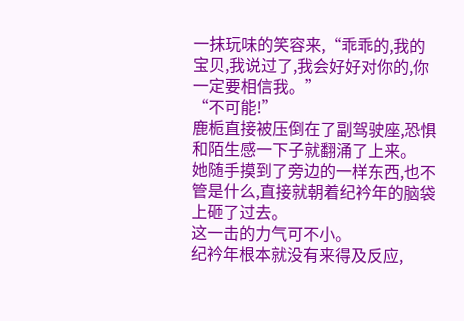一抹玩味的笑容来,“乖乖的,我的宝贝,我说过了,我会好好对你的,你一定要相信我。”
“不可能!”
鹿栀直接被压倒在了副驾驶座,恐惧和陌生感一下子就翻涌了上来。
她随手摸到了旁边的一样东西,也不管是什么,直接就朝着纪衿年的脑袋上砸了过去。
这一击的力气可不小。
纪衿年根本就没有来得及反应,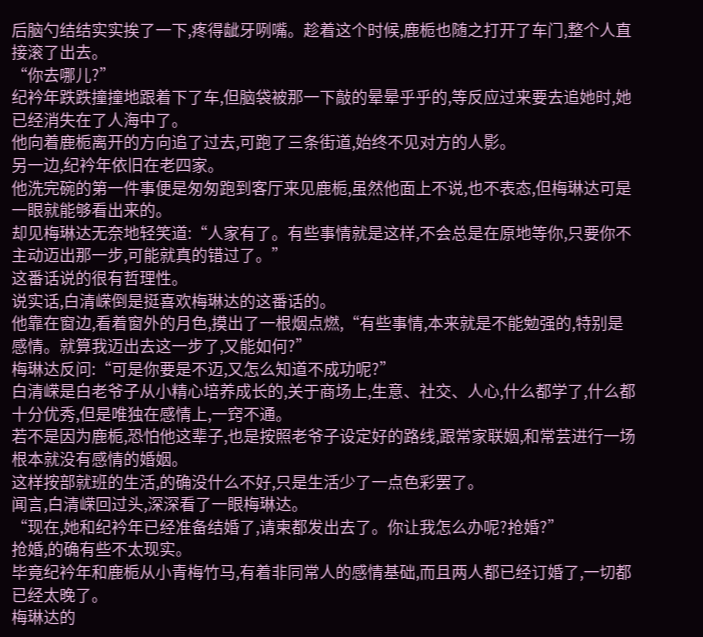后脑勺结结实实挨了一下,疼得龇牙咧嘴。趁着这个时候,鹿栀也随之打开了车门,整个人直接滚了出去。
“你去哪儿?”
纪衿年跌跌撞撞地跟着下了车,但脑袋被那一下敲的晕晕乎乎的,等反应过来要去追她时,她已经消失在了人海中了。
他向着鹿栀离开的方向追了过去,可跑了三条街道,始终不见对方的人影。
另一边,纪衿年依旧在老四家。
他洗完碗的第一件事便是匆匆跑到客厅来见鹿栀,虽然他面上不说,也不表态,但梅琳达可是一眼就能够看出来的。
却见梅琳达无奈地轻笑道:“人家有了。有些事情就是这样,不会总是在原地等你,只要你不主动迈出那一步,可能就真的错过了。”
这番话说的很有哲理性。
说实话,白清嵘倒是挺喜欢梅琳达的这番话的。
他靠在窗边,看着窗外的月色,摸出了一根烟点燃,“有些事情,本来就是不能勉强的,特别是感情。就算我迈出去这一步了,又能如何?”
梅琳达反问:“可是你要是不迈,又怎么知道不成功呢?”
白清嵘是白老爷子从小精心培养成长的,关于商场上,生意、社交、人心,什么都学了,什么都十分优秀,但是唯独在感情上,一窍不通。
若不是因为鹿栀,恐怕他这辈子,也是按照老爷子设定好的路线,跟常家联姻,和常芸进行一场根本就没有感情的婚姻。
这样按部就班的生活,的确没什么不好,只是生活少了一点色彩罢了。
闻言,白清嵘回过头,深深看了一眼梅琳达。
“现在,她和纪衿年已经准备结婚了,请柬都发出去了。你让我怎么办呢?抢婚?”
抢婚,的确有些不太现实。
毕竟纪衿年和鹿栀从小青梅竹马,有着非同常人的感情基础,而且两人都已经订婚了,一切都已经太晚了。
梅琳达的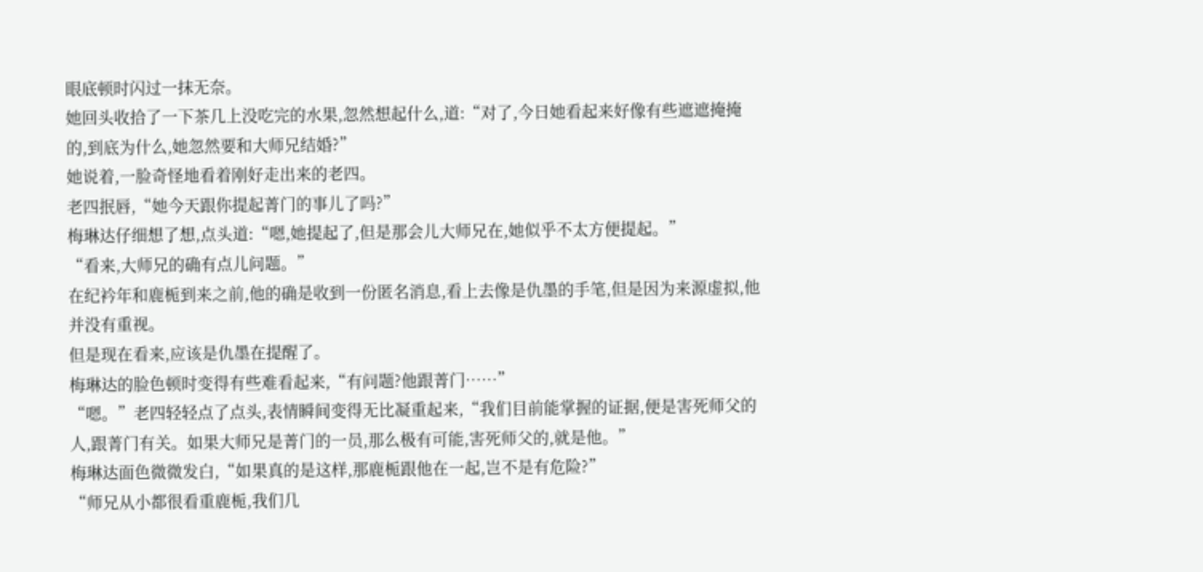眼底顿时闪过一抹无奈。
她回头收拾了一下茶几上没吃完的水果,忽然想起什么,道:“对了,今日她看起来好像有些遮遮掩掩的,到底为什么,她忽然要和大师兄结婚?”
她说着,一脸奇怪地看着刚好走出来的老四。
老四抿唇,“她今天跟你提起菁门的事儿了吗?”
梅琳达仔细想了想,点头道:“嗯,她提起了,但是那会儿大师兄在,她似乎不太方便提起。”
“看来,大师兄的确有点儿问题。”
在纪衿年和鹿栀到来之前,他的确是收到一份匿名消息,看上去像是仇墨的手笔,但是因为来源虚拟,他并没有重视。
但是现在看来,应该是仇墨在提醒了。
梅琳达的脸色顿时变得有些难看起来,“有问题?他跟菁门……”
“嗯。”老四轻轻点了点头,表情瞬间变得无比凝重起来,“我们目前能掌握的证据,便是害死师父的人,跟菁门有关。如果大师兄是菁门的一员,那么极有可能,害死师父的,就是他。”
梅琳达面色微微发白,“如果真的是这样,那鹿栀跟他在一起,岂不是有危险?”
“师兄从小都很看重鹿栀,我们几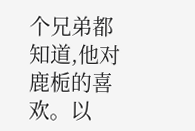个兄弟都知道,他对鹿栀的喜欢。以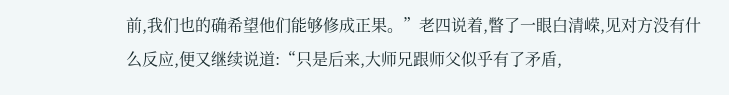前,我们也的确希望他们能够修成正果。”老四说着,瞥了一眼白清嵘,见对方没有什么反应,便又继续说道:“只是后来,大师兄跟师父似乎有了矛盾,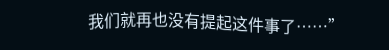我们就再也没有提起这件事了……”